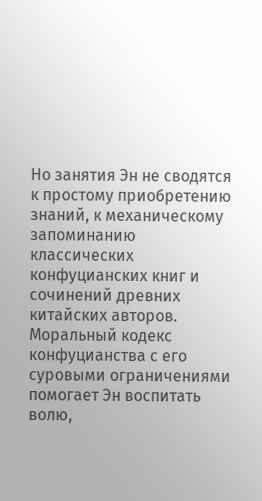Но занятия Эн не сводятся к простому приобретению знаний, к механическому запоминанию классических конфуцианских книг и сочинений древних китайских авторов. Моральный кодекс конфуцианства с его суровыми ограничениями помогает Эн воспитать волю,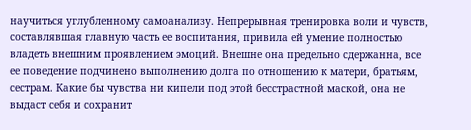научиться углубленному самоанализу. Непрерывная тренировка воли и чувств, составлявшая главную часть ее воспитания, привила ей умение полностью владеть внешним проявлением эмоций. Внешне она предельно сдержанна, все ее поведение подчинено выполнению долга по отношению к матери, братьям, сестрам. Какие бы чувства ни кипели под этой бесстрастной маской, она не выдаст себя и сохранит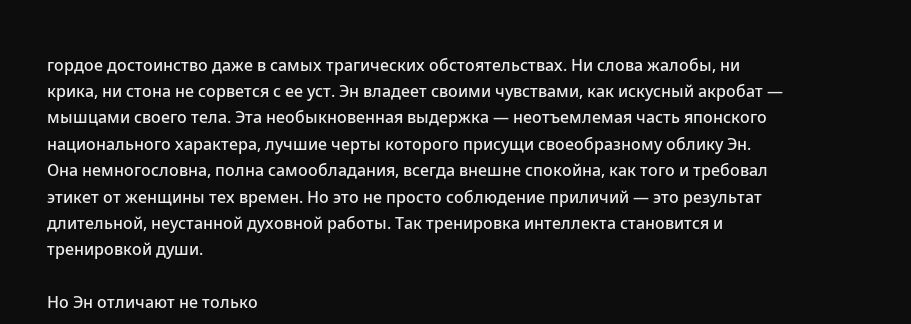гордое достоинство даже в самых трагических обстоятельствах. Ни слова жалобы, ни крика, ни стона не сорвется с ее уст. Эн владеет своими чувствами, как искусный акробат — мышцами своего тела. Эта необыкновенная выдержка — неотъемлемая часть японского национального характера, лучшие черты которого присущи своеобразному облику Эн. Она немногословна, полна самообладания, всегда внешне спокойна, как того и требовал этикет от женщины тех времен. Но это не просто соблюдение приличий — это результат длительной, неустанной духовной работы. Так тренировка интеллекта становится и тренировкой души.

Но Эн отличают не только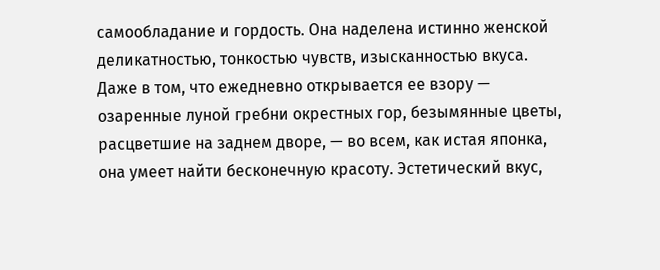самообладание и гордость. Она наделена истинно женской деликатностью, тонкостью чувств, изысканностью вкуса. Даже в том, что ежедневно открывается ее взору — озаренные луной гребни окрестных гор, безымянные цветы, расцветшие на заднем дворе, — во всем, как истая японка, она умеет найти бесконечную красоту. Эстетический вкус,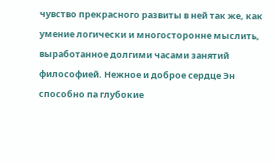чувство прекрасного развиты в ней так же, как умение логически и многосторонне мыслить, выработанное долгими часами занятий философией. Нежное и доброе сердце Эн способно па глубокие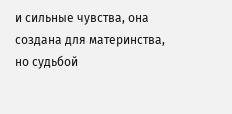и сильные чувства, она создана для материнства, но судьбой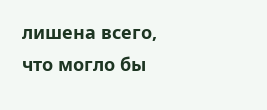лишена всего, что могло бы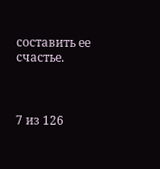составить ее счастье.



7 из 126